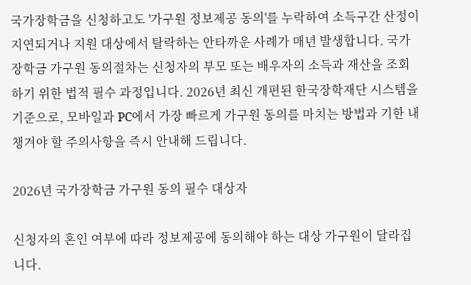국가장학금을 신청하고도 '가구원 정보제공 동의'를 누락하여 소득구간 산정이 지연되거나 지원 대상에서 탈락하는 안타까운 사례가 매년 발생합니다. 국가장학금 가구원 동의절차는 신청자의 부모 또는 배우자의 소득과 재산을 조회하기 위한 법적 필수 과정입니다. 2026년 최신 개편된 한국장학재단 시스템을 기준으로, 모바일과 PC에서 가장 빠르게 가구원 동의를 마치는 방법과 기한 내 챙겨야 할 주의사항을 즉시 안내해 드립니다.

2026년 국가장학금 가구원 동의 필수 대상자

신청자의 혼인 여부에 따라 정보제공에 동의해야 하는 대상 가구원이 달라집니다.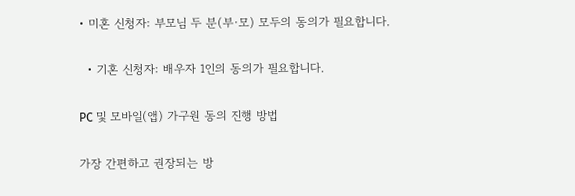• 미혼 신청자: 부모님 두 분(부·모) 모두의 동의가 필요합니다.

  • 기혼 신청자: 배우자 1인의 동의가 필요합니다.

PC 및 모바일(앱) 가구원 동의 진행 방법

가장 간편하고 권장되는 방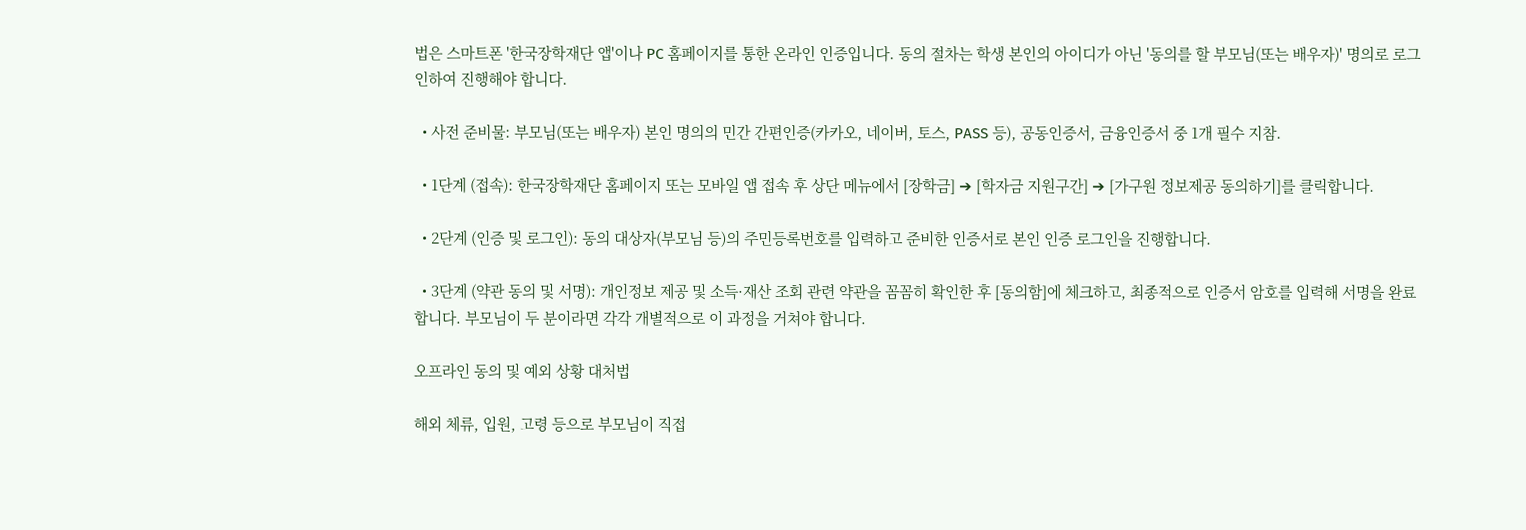법은 스마트폰 '한국장학재단 앱'이나 PC 홈페이지를 통한 온라인 인증입니다. 동의 절차는 학생 본인의 아이디가 아닌 '동의를 할 부모님(또는 배우자)' 명의로 로그인하여 진행해야 합니다.

  • 사전 준비물: 부모님(또는 배우자) 본인 명의의 민간 간편인증(카카오, 네이버, 토스, PASS 등), 공동인증서, 금융인증서 중 1개 필수 지참.

  • 1단계 (접속): 한국장학재단 홈페이지 또는 모바일 앱 접속 후 상단 메뉴에서 [장학금] ➔ [학자금 지원구간] ➔ [가구원 정보제공 동의하기]를 클릭합니다.

  • 2단계 (인증 및 로그인): 동의 대상자(부모님 등)의 주민등록번호를 입력하고 준비한 인증서로 본인 인증 로그인을 진행합니다.

  • 3단계 (약관 동의 및 서명): 개인정보 제공 및 소득·재산 조회 관련 약관을 꼼꼼히 확인한 후 [동의함]에 체크하고, 최종적으로 인증서 암호를 입력해 서명을 완료합니다. 부모님이 두 분이라면 각각 개별적으로 이 과정을 거쳐야 합니다.

오프라인 동의 및 예외 상황 대처법

해외 체류, 입원, 고령 등으로 부모님이 직접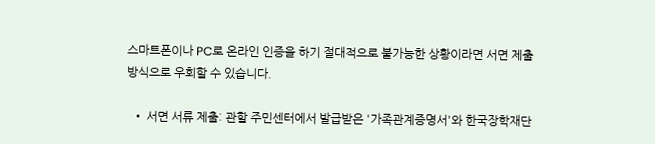스마트폰이나 PC로 온라인 인증을 하기 절대적으로 불가능한 상황이라면 서면 제출 방식으로 우회할 수 있습니다.

  • 서면 서류 제출: 관할 주민센터에서 발급받은 '가족관계증명서'와 한국장학재단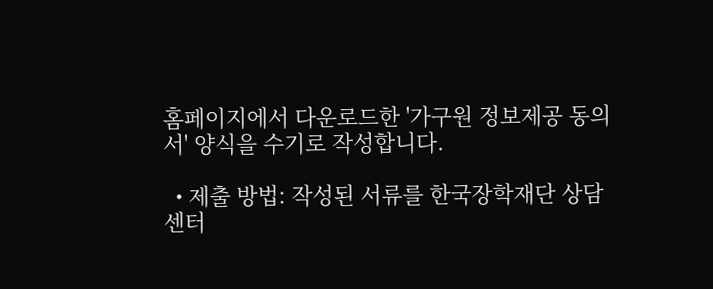홈페이지에서 다운로드한 '가구원 정보제공 동의서' 양식을 수기로 작성합니다.

  • 제출 방법: 작성된 서류를 한국장학재단 상담센터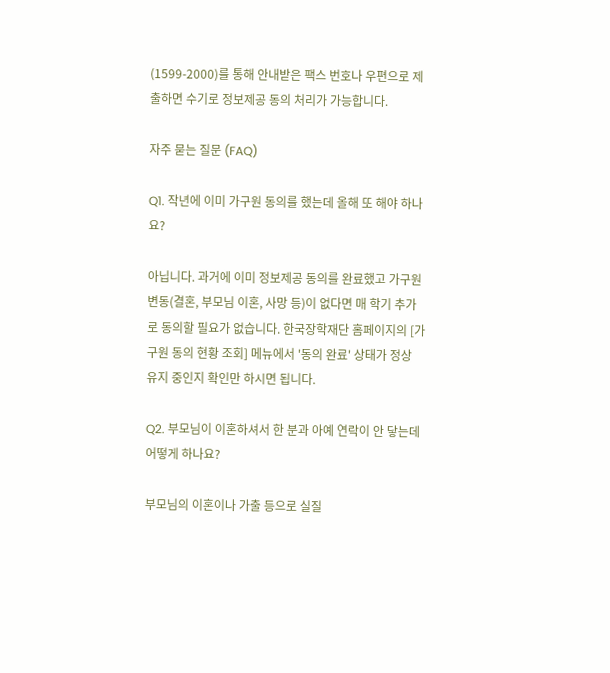(1599-2000)를 통해 안내받은 팩스 번호나 우편으로 제출하면 수기로 정보제공 동의 처리가 가능합니다.

자주 묻는 질문 (FAQ)

Q1. 작년에 이미 가구원 동의를 했는데 올해 또 해야 하나요?

아닙니다. 과거에 이미 정보제공 동의를 완료했고 가구원 변동(결혼, 부모님 이혼, 사망 등)이 없다면 매 학기 추가로 동의할 필요가 없습니다. 한국장학재단 홈페이지의 [가구원 동의 현황 조회] 메뉴에서 '동의 완료' 상태가 정상 유지 중인지 확인만 하시면 됩니다.

Q2. 부모님이 이혼하셔서 한 분과 아예 연락이 안 닿는데 어떻게 하나요?

부모님의 이혼이나 가출 등으로 실질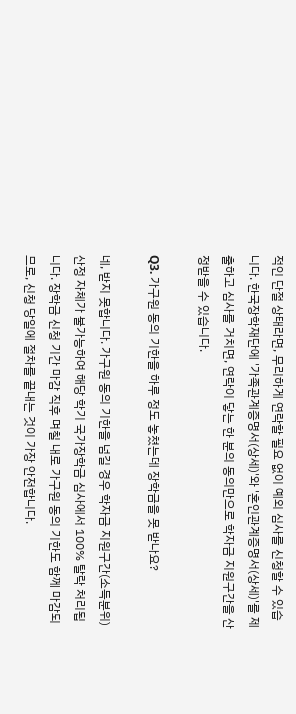적인 단절 상태라면, 무리하게 연락할 필요 없이 예외 심사를 신청할 수 있습니다. 한국장학재단에 '가족관계증명서(상세)'와 '혼인관계증명서(상세)'를 제출하고 심사를 거치면, 연락이 닿는 한 분의 동의만으로 학자금 지원구간을 산정받을 수 있습니다.

Q3. 가구원 동의 기한을 하루 정도 놓쳤는데 장학금을 못 받나요?

네, 받지 못합니다. 가구원 동의 기한을 넘길 경우 학자금 지원구간(소득분위) 산정 자체가 불가능하여 해당 학기 국가장학금 심사에서 100% 탈락 처리됩니다. 장학금 신청 기간 마감 직후 며칠 내로 가구원 동의 기한도 함께 마감되므로, 신청 당일에 절차를 끝내는 것이 가장 안전합니다.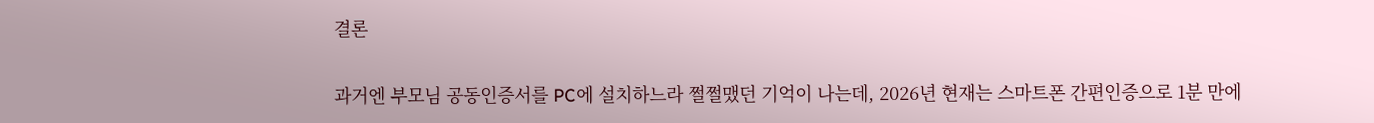결론

과거엔 부모님 공동인증서를 PC에 설치하느라 쩔쩔맸던 기억이 나는데, 2026년 현재는 스마트폰 간편인증으로 1분 만에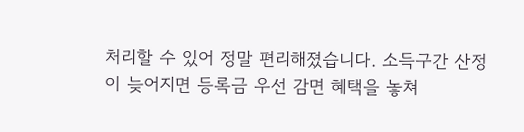처리할 수 있어 정말 편리해졌습니다. 소득구간 산정이 늦어지면 등록금 우선 감면 혜택을 놓쳐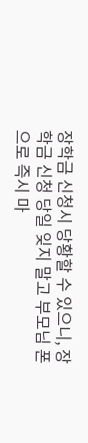장학금 신청시 당황할 수 있으니, 장학금 신청 당일 잊지 말고 부모님 폰으로 즉시 마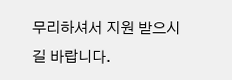무리하셔서 지원 받으시길 바랍니다.